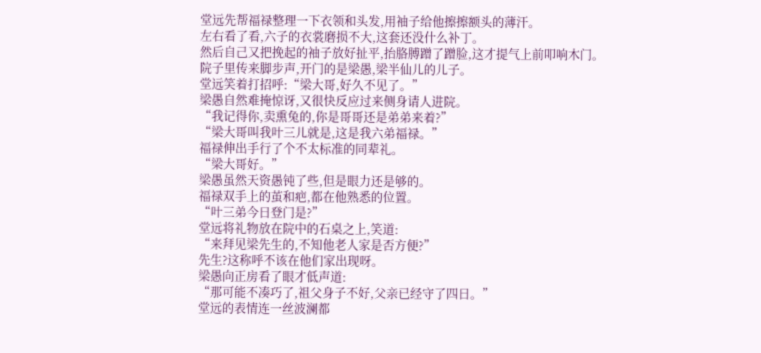堂远先帮福禄整理一下衣领和头发,用袖子给他擦擦额头的薄汗。
左右看了看,六子的衣裳磨损不大,这套还没什么补丁。
然后自己又把挽起的袖子放好扯平,抬胳膊蹭了蹭脸,这才提气上前叩响木门。
院子里传来脚步声,开门的是梁愚,梁半仙儿的儿子。
堂远笑着打招呼:“梁大哥,好久不见了。”
梁愚自然难掩惊讶,又很快反应过来侧身请人进院。
“我记得你,卖熏兔的,你是哥哥还是弟弟来着?”
“梁大哥叫我叶三儿就是,这是我六弟福禄。”
福禄伸出手行了个不太标准的同辈礼。
“梁大哥好。”
梁愚虽然天资愚钝了些,但是眼力还是够的。
福禄双手上的茧和疤,都在他熟悉的位置。
“叶三弟今日登门是?”
堂远将礼物放在院中的石桌之上,笑道:
“来拜见梁先生的,不知他老人家是否方便?”
先生?这称呼不该在他们家出现呀。
梁愚向正房看了眼才低声道:
“那可能不凑巧了,祖父身子不好,父亲已经守了四日。”
堂远的表情连一丝波澜都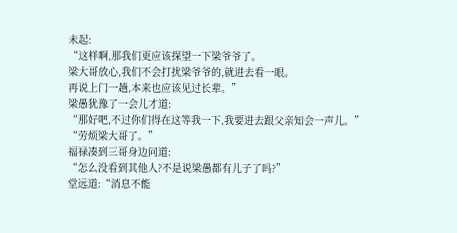未起:
“这样啊,那我们更应该探望一下梁爷爷了。
梁大哥放心,我们不会打扰梁爷爷的,就进去看一眼。
再说上门一趟,本来也应该见过长辈。”
梁愚犹豫了一会儿才道:
“那好吧,不过你们得在这等我一下,我要进去跟父亲知会一声儿。”
“劳烦梁大哥了。”
福禄凑到三哥身边问道:
“怎么没看到其他人?不是说梁愚都有儿子了吗?”
堂远道:“消息不能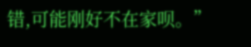错,可能刚好不在家呗。”